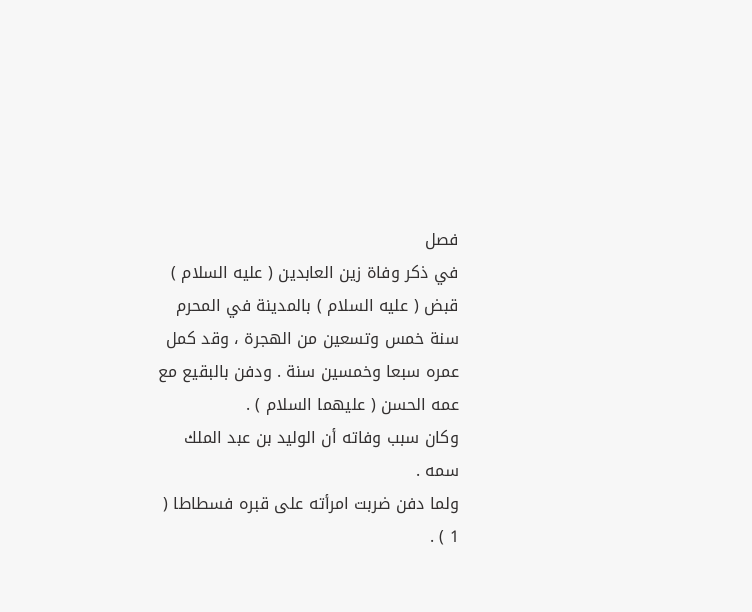فصل
في ذكر وفاة زين العابدين ( عليه السلام )
قبض ( عليه السلام ) بالمدينة في المحرم سنة خمس وتسعين من الهجرة ، وقد كمل
عمره سبعا وخمسين سنة . ودفن بالبقيع مع عمه الحسن ( عليهما السلام ) .
وكان سبب وفاته أن الوليد بن عبد الملك سمه .
ولما دفن ضربت امرأته على قبره فسطاطا ( 1 ) .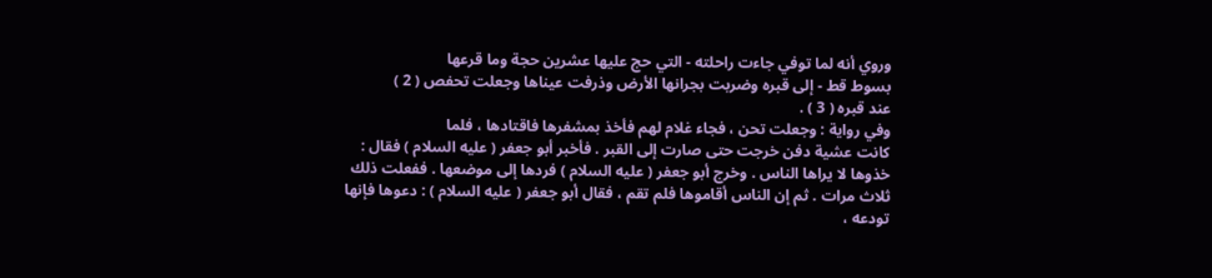وروي أنه لما توفي جاءت راحلته - التي حج عليها عشرين حجة وما قرعها
بسوط قط - إلى قبره وضربت بجرانها الأرض وذرفت عيناها وجعلت تحفص ( 2 )
عند قبره ( 3 ) .
وفي رواية : وجعلت تحن ، فجاء غلام لهم فأخذ بمشفرها فاقتادها ، فلما
كانت عشية دفن خرجت حتى صارت إلى القبر . فأخبر أبو جعفر ( عليه السلام ) فقال :
خذوها لا يراها الناس . وخرج أبو جعفر ( عليه السلام ) فردها إلى موضعها . ففعلت ذلك
ثلاث مرات . ثم إن الناس أقاموها فلم تقم ، فقال أبو جعفر ( عليه السلام ) : دعوها فإنها
تودعه ،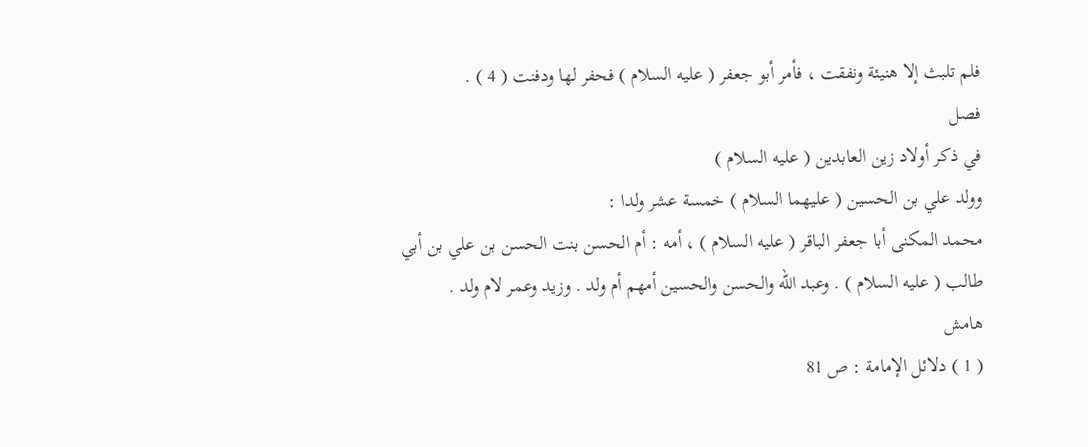فلم تلبث إلا هنيئة ونفقت ، فأمر أبو جعفر ( عليه السلام ) فحفر لها ودفنت ( 4 ) .
فصل
في ذكر أولاد زين العابدين ( عليه السلام )
وولد علي بن الحسين ( عليهما السلام ) خمسة عشر ولدا :
محمد المكنى أبا جعفر الباقر ( عليه السلام ) ، أمه : أم الحسن بنت الحسن بن علي بن أبي
طالب ( عليه السلام ) . وعبد الله والحسن والحسين أمهم أم ولد . وزيد وعمر لام ولد .
هامش
( 1 ) دلائل الإمامة : ص 81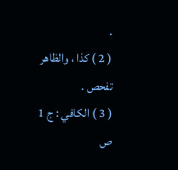.
( 2 ) كذا ، والظاهر تفحص .
( 3 ) الكافي : ج 1 ص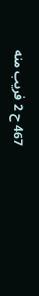467 ح 2 فريب منه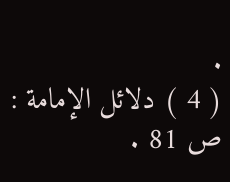.
( 4 ) دلائل الإمامة : ص 81 .